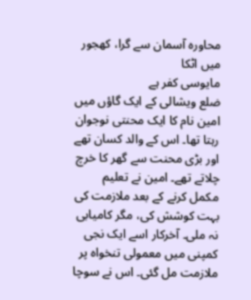محاورہ آسمان سے گرا، کھجور میں اٹکا
مایوسی کفر ہے
ضلع ویشالی کے ایک گاؤں میں امین نام کا ایک محنتی نوجوان رہتا تھا۔ اس کے والد کسان تھے اور بڑی محنت سے گھر کا خرچ چلاتے تھے۔ امین نے تعلیم مکمل کرنے کے بعد ملازمت کی بہت کوشش کی، مگر کامیابی نہ ملی۔ آخرکار اسے ایک نجی کمپنی میں معمولی تنخواہ پر ملازمت مل گئی۔ اس نے سوچا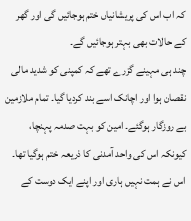کہ اب اس کی پریشانیاں ختم ہوجائیں گی اور گھر کے حالات بھی بہتر ہوجائیں گے۔
چند ہی مہینے گزرے تھے کہ کمپنی کو شدید مالی نقصان ہوا اور اچانک اسے بند کردیا گیا۔ تمام ملازمین بے روزگار ہوگئے۔ امین کو بہت صدمہ پہنچا، کیونکہ اس کی واحد آمدنی کا ذریعہ ختم ہوگیا تھا۔ اس نے ہمت نہیں ہاری اور اپنے ایک دوست کے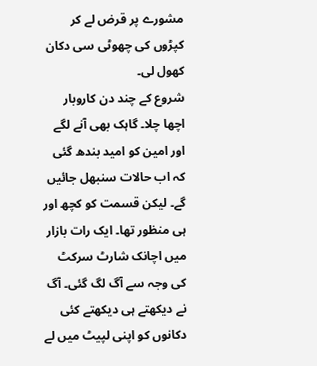مشورے پر قرض لے کر کپڑوں کی چھوٹی سی دکان کھول لی۔
شروع کے چند دن کاروبار اچھا چلا۔ گاہک بھی آنے لگے اور امین کو امید بندھ گئی کہ اب حالات سنبھل جائیں گے۔ لیکن قسمت کو کچھ اور ہی منظور تھا۔ ایک رات بازار میں اچانک شارٹ سرکٹ کی وجہ سے آگ لگ گئی۔ آگ نے دیکھتے ہی دیکھتے کئی دکانوں کو اپنی لپیٹ میں لے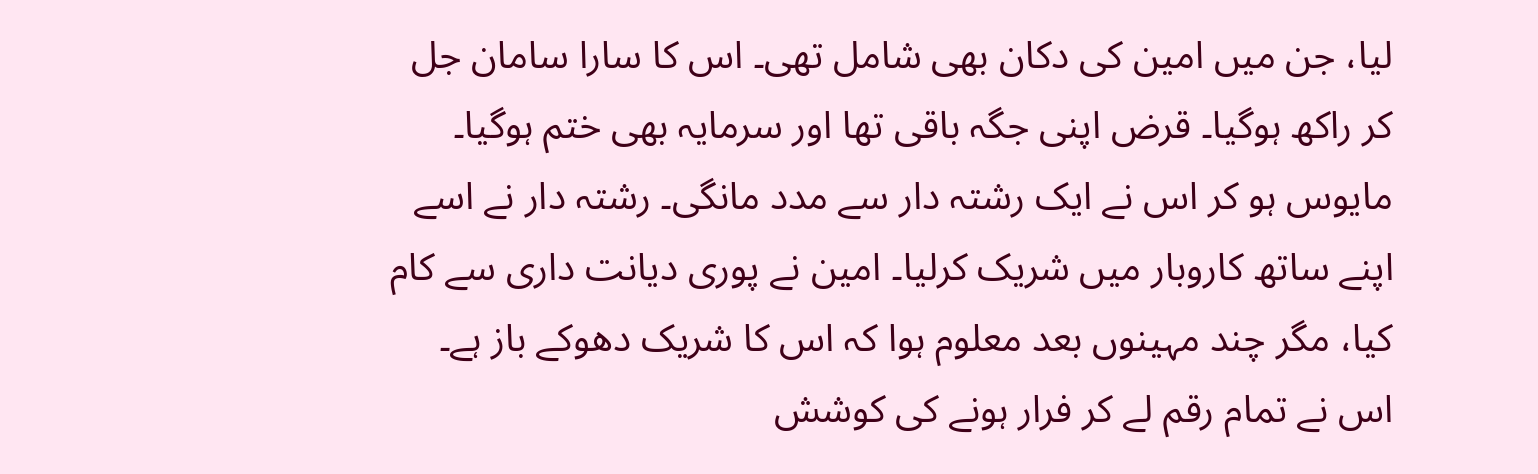لیا، جن میں امین کی دکان بھی شامل تھی۔ اس کا سارا سامان جل کر راکھ ہوگیا۔ قرض اپنی جگہ باقی تھا اور سرمایہ بھی ختم ہوگیا۔
مایوس ہو کر اس نے ایک رشتہ دار سے مدد مانگی۔ رشتہ دار نے اسے اپنے ساتھ کاروبار میں شریک کرلیا۔ امین نے پوری دیانت داری سے کام کیا، مگر چند مہینوں بعد معلوم ہوا کہ اس کا شریک دھوکے باز ہے۔ اس نے تمام رقم لے کر فرار ہونے کی کوشش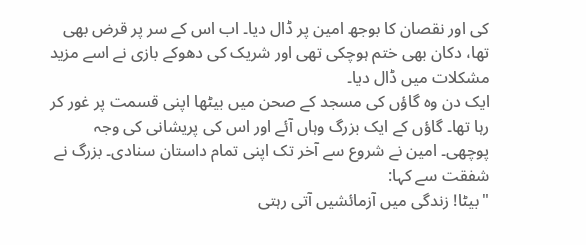کی اور نقصان کا بوجھ امین پر ڈال دیا۔ اب اس کے سر پر قرض بھی تھا، دکان بھی ختم ہوچکی تھی اور شریک کی دھوکے بازی نے اسے مزید مشکلات میں ڈال دیا۔
ایک دن وہ گاؤں کی مسجد کے صحن میں بیٹھا اپنی قسمت پر غور کر رہا تھا۔ گاؤں کے ایک بزرگ وہاں آئے اور اس کی پریشانی کی وجہ پوچھی۔ امین نے شروع سے آخر تک اپنی تمام داستان سنادی۔ بزرگ نے شفقت سے کہا:
"بیٹا! زندگی میں آزمائشیں آتی رہتی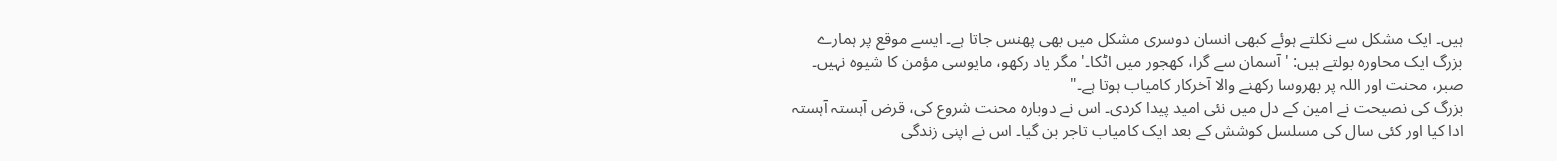ہیں۔ ایک مشکل سے نکلتے ہوئے کبھی انسان دوسری مشکل میں بھی پھنس جاتا ہے۔ ایسے موقع پر ہمارے بزرگ ایک محاورہ بولتے ہیں: 'آسمان سے گرا، کھجور میں اٹکا۔' مگر یاد رکھو، مایوسی مؤمن کا شیوہ نہیں۔ صبر، محنت اور اللہ پر بھروسا رکھنے والا آخرکار کامیاب ہوتا ہے۔"
بزرگ کی نصیحت نے امین کے دل میں نئی امید پیدا کردی۔ اس نے دوبارہ محنت شروع کی، قرض آہستہ آہستہ ادا کیا اور کئی سال کی مسلسل کوشش کے بعد ایک کامیاب تاجر بن گیا۔ اس نے اپنی زندگی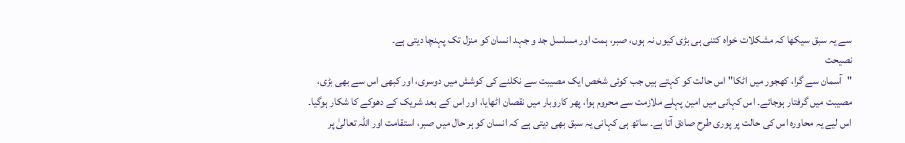سے یہ سبق سیکھا کہ مشکلات خواہ کتنی ہی بڑی کیوں نہ ہوں، صبر، ہمت اور مسلسل جد و جہد انسان کو منزل تک پہنچا دیتی ہے۔
نصیحت
"آسمان سے گرا، کھجور میں اٹکا" اس حالت کو کہتے ہیں جب کوئی شخص ایک مصیبت سے نکلنے کی کوشش میں دوسری، اور کبھی اس سے بھی بڑی، مصیبت میں گرفتار ہوجائے۔ اس کہانی میں امین پہلے ملازمت سے محروم ہوا، پھر کاروبار میں نقصان اٹھایا، اور اس کے بعد شریک کے دھوکے کا شکار ہوگیا۔ اس لیے یہ محاورہ اس کی حالت پر پوری طرح صادق آتا ہے۔ ساتھ ہی کہانی یہ سبق بھی دیتی ہے کہ انسان کو ہر حال میں صبر، استقامت اور اللہ تعالیٰ پر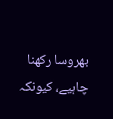بھروسا رکھنا چاہیے، کیونکہ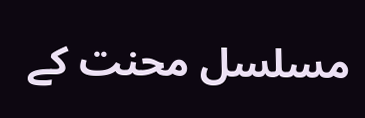مسلسل محنت کے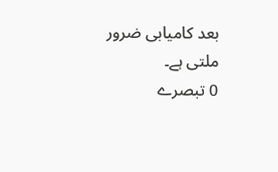بعد کامیابی ضرور ملتی ہے۔
0 تبصرے